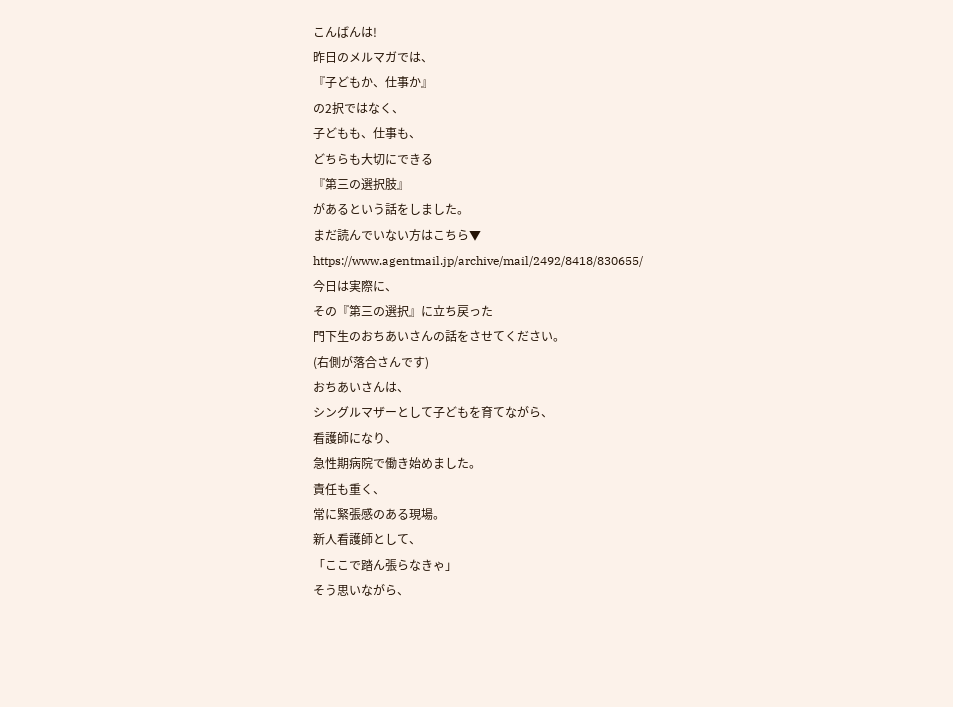こんばんは!
昨日のメルマガでは、
『子どもか、仕事か』
の2択ではなく、
子どもも、仕事も、
どちらも大切にできる
『第三の選択肢』
があるという話をしました。
まだ読んでいない方はこちら▼
https://www.agentmail.jp/archive/mail/2492/8418/830655/
今日は実際に、
その『第三の選択』に立ち戻った
門下生のおちあいさんの話をさせてください。
(右側が落合さんです)
おちあいさんは、
シングルマザーとして子どもを育てながら、
看護師になり、
急性期病院で働き始めました。
責任も重く、
常に緊張感のある現場。
新人看護師として、
「ここで踏ん張らなきゃ」
そう思いながら、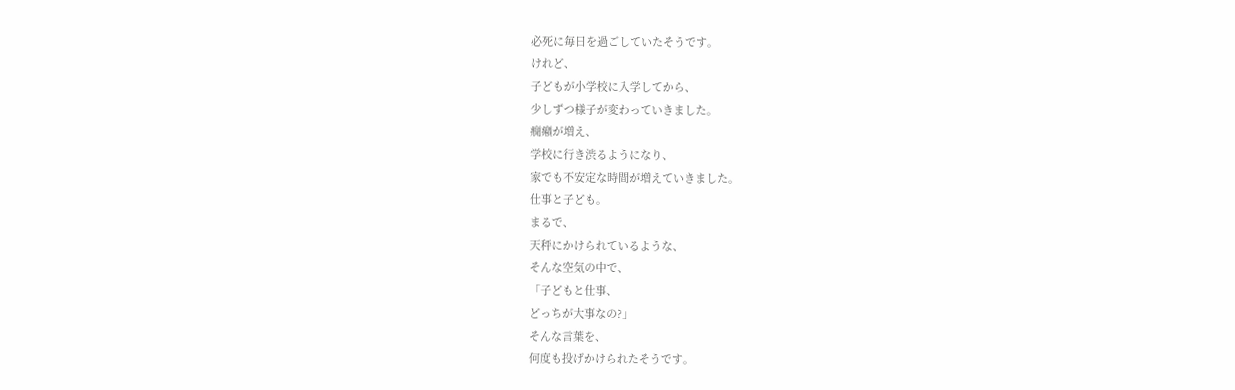必死に毎日を過ごしていたそうです。
けれど、
子どもが小学校に入学してから、
少しずつ様子が変わっていきました。
癇癪が増え、
学校に行き渋るようになり、
家でも不安定な時間が増えていきました。
仕事と子ども。
まるで、
天秤にかけられているような、
そんな空気の中で、
「子どもと仕事、
どっちが大事なの?」
そんな言葉を、
何度も投げかけられたそうです。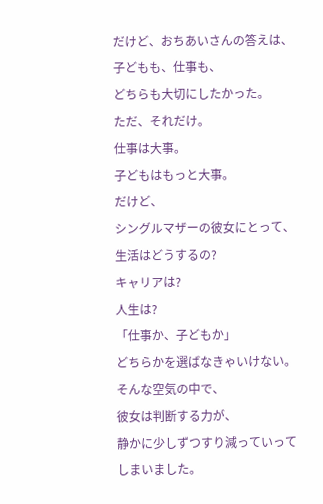だけど、おちあいさんの答えは、
子どもも、仕事も、
どちらも大切にしたかった。
ただ、それだけ。
仕事は大事。
子どもはもっと大事。
だけど、
シングルマザーの彼女にとって、
生活はどうするの?
キャリアは?
人生は?
「仕事か、子どもか」
どちらかを選ばなきゃいけない。
そんな空気の中で、
彼女は判断する力が、
静かに少しずつすり減っていって
しまいました。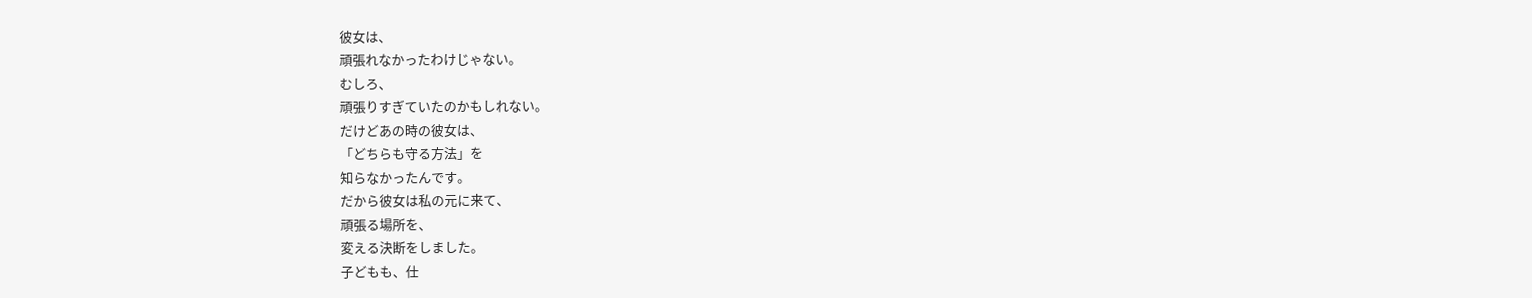彼女は、
頑張れなかったわけじゃない。
むしろ、
頑張りすぎていたのかもしれない。
だけどあの時の彼女は、
「どちらも守る方法」を
知らなかったんです。
だから彼女は私の元に来て、
頑張る場所を、
変える決断をしました。
子どもも、仕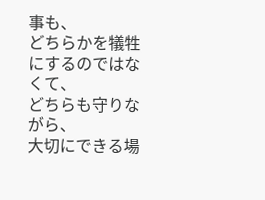事も、
どちらかを犠牲にするのではなくて、
どちらも守りながら、
大切にできる場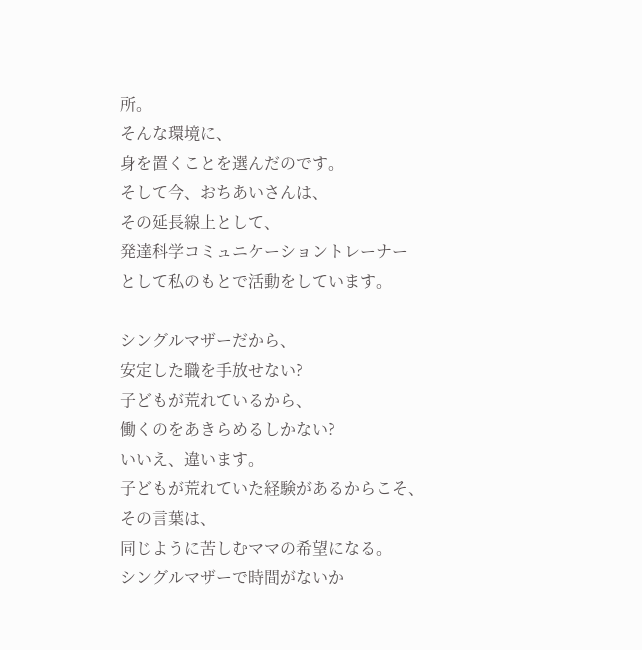所。
そんな環境に、
身を置くことを選んだのです。
そして今、おちあいさんは、
その延長線上として、
発達科学コミュニケーショントレーナー
として私のもとで活動をしています。

シングルマザーだから、
安定した職を手放せない?
子どもが荒れているから、
働くのをあきらめるしかない?
いいえ、違います。
子どもが荒れていた経験があるからこそ、
その言葉は、
同じように苦しむママの希望になる。
シングルマザーで時間がないか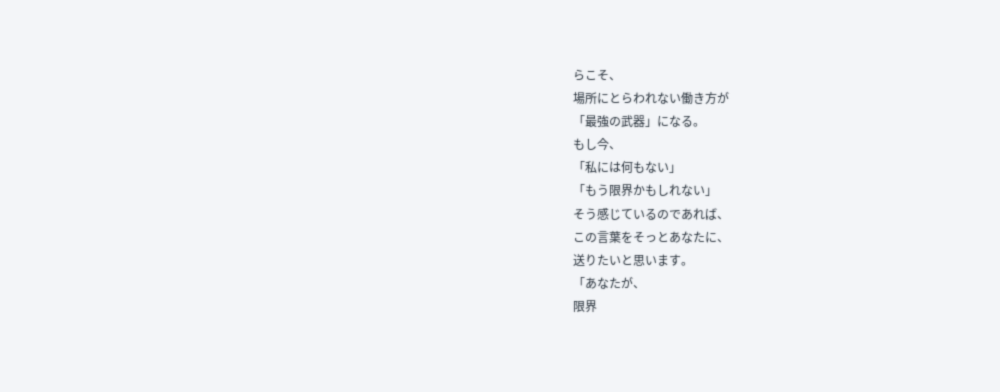らこそ、
場所にとらわれない働き方が
「最強の武器」になる。
もし今、
「私には何もない」
「もう限界かもしれない」
そう感じているのであれば、
この言葉をそっとあなたに、
送りたいと思います。
「あなたが、
限界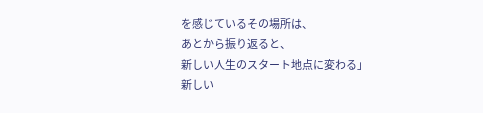を感じているその場所は、
あとから振り返ると、
新しい人生のスタート地点に変わる」
新しい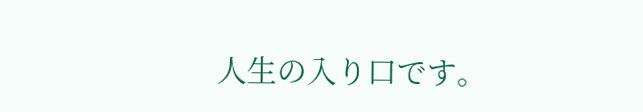人生の入り口です。